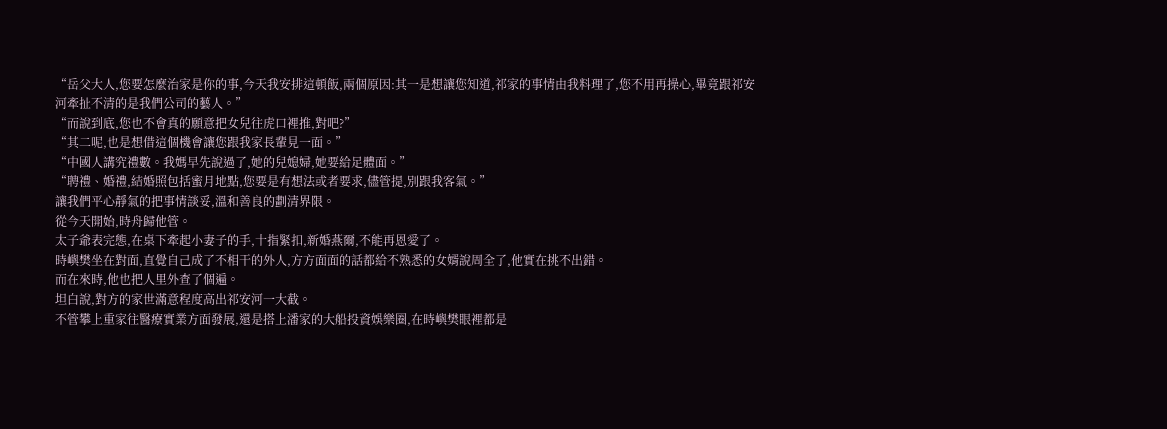“岳父大人,您要怎麼治家是你的事,今天我安排這頓飯,兩個原因:其一是想讓您知道,祁家的事情由我料理了,您不用再操心,畢竟跟祁安河牽扯不清的是我們公司的藝人。”
“而說到底,您也不會真的願意把女兒往虎口裡推,對吧?”
“其二呢,也是想借這個機會讓您跟我家長輩見一面。”
“中國人講究禮數。我媽早先說過了,她的兒媳婦,她要給足體面。”
“聘禮、婚禮,結婚照包括蜜月地點,您要是有想法或者要求,儘管提,別跟我客氣。”
讓我們平心靜氣的把事情談妥,溫和善良的劃清界限。
從今天開始,時舟歸他管。
太子爺表完態,在桌下牽起小妻子的手,十指緊扣,新婚燕爾,不能再恩愛了。
時嶼樊坐在對面,直覺自己成了不相干的外人,方方面面的話都給不熟悉的女婿說周全了,他實在挑不出錯。
而在來時,他也把人里外查了個遍。
坦白說,對方的家世滿意程度高出祁安河一大截。
不管攀上重家往醫療實業方面發展,還是搭上潘家的大船投資娛樂圈,在時嶼樊眼裡都是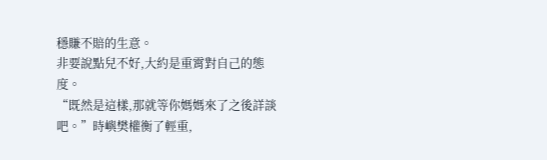穩賺不賠的生意。
非要說點兒不好,大約是重霄對自己的態度。
“既然是這樣,那就等你媽媽來了之後詳談吧。”時嶼樊權衡了輕重,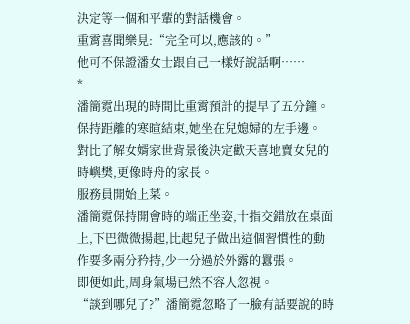決定等一個和平輩的對話機會。
重霄喜聞樂見:“完全可以,應該的。”
他可不保證潘女士跟自己一樣好說話啊……
*
潘簡霓出現的時間比重霄預計的提早了五分鐘。
保持距離的寒暄結束,她坐在兒媳婦的左手邊。
對比了解女婿家世背景後決定歡天喜地賣女兒的時嶼樊,更像時舟的家長。
服務員開始上菜。
潘簡霓保持開會時的端正坐姿,十指交錯放在桌面上,下巴微微揚起,比起兒子做出這個習慣性的動作要多兩分矜持,少一分過於外露的囂張。
即便如此,周身氣場已然不容人忽視。
“談到哪兒了?”潘簡霓忽略了一臉有話要說的時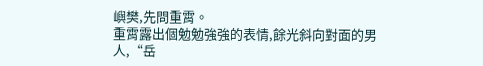嶼樊,先問重霄。
重霄露出個勉勉強強的表情,餘光斜向對面的男人,“岳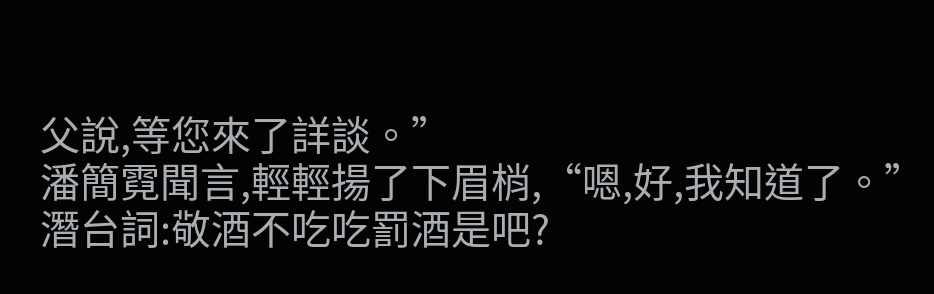父說,等您來了詳談。”
潘簡霓聞言,輕輕揚了下眉梢,“嗯,好,我知道了。”
潛台詞:敬酒不吃吃罰酒是吧?